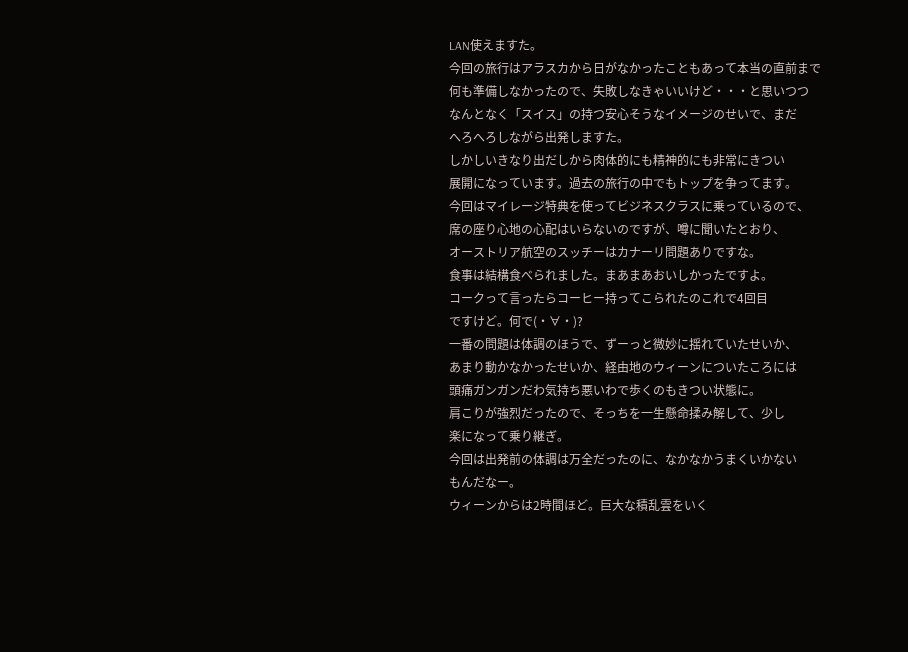LAN使えますた。
今回の旅行はアラスカから日がなかったこともあって本当の直前まで
何も準備しなかったので、失敗しなきゃいいけど・・・と思いつつ
なんとなく「スイス」の持つ安心そうなイメージのせいで、まだ
へろへろしながら出発しますた。
しかしいきなり出だしから肉体的にも精神的にも非常にきつい
展開になっています。過去の旅行の中でもトップを争ってます。
今回はマイレージ特典を使ってビジネスクラスに乗っているので、
席の座り心地の心配はいらないのですが、噂に聞いたとおり、
オーストリア航空のスッチーはカナーリ問題ありですな。
食事は結構食べられました。まあまあおいしかったですよ。
コークって言ったらコーヒー持ってこられたのこれで4回目
ですけど。何で(・∀・)?
一番の問題は体調のほうで、ずーっと微妙に揺れていたせいか、
あまり動かなかったせいか、経由地のウィーンについたころには
頭痛ガンガンだわ気持ち悪いわで歩くのもきつい状態に。
肩こりが強烈だったので、そっちを一生懸命揉み解して、少し
楽になって乗り継ぎ。
今回は出発前の体調は万全だったのに、なかなかうまくいかない
もんだなー。
ウィーンからは2時間ほど。巨大な積乱雲をいく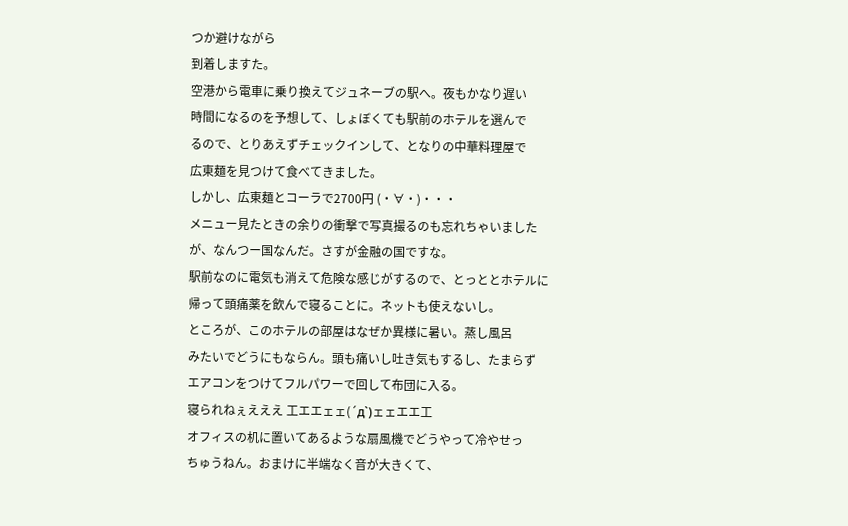つか避けながら
到着しますた。
空港から電車に乗り換えてジュネーブの駅へ。夜もかなり遅い
時間になるのを予想して、しょぼくても駅前のホテルを選んで
るので、とりあえずチェックインして、となりの中華料理屋で
広東麺を見つけて食べてきました。
しかし、広東麺とコーラで2700円 (・∀・)・・・
メニュー見たときの余りの衝撃で写真撮るのも忘れちゃいました
が、なんつー国なんだ。さすが金融の国ですな。
駅前なのに電気も消えて危険な感じがするので、とっととホテルに
帰って頭痛薬を飲んで寝ることに。ネットも使えないし。
ところが、このホテルの部屋はなぜか異様に暑い。蒸し風呂
みたいでどうにもならん。頭も痛いし吐き気もするし、たまらず
エアコンをつけてフルパワーで回して布団に入る。
寝られねぇえええ 工エエェェ(´д`)ェェエエ工
オフィスの机に置いてあるような扇風機でどうやって冷やせっ
ちゅうねん。おまけに半端なく音が大きくて、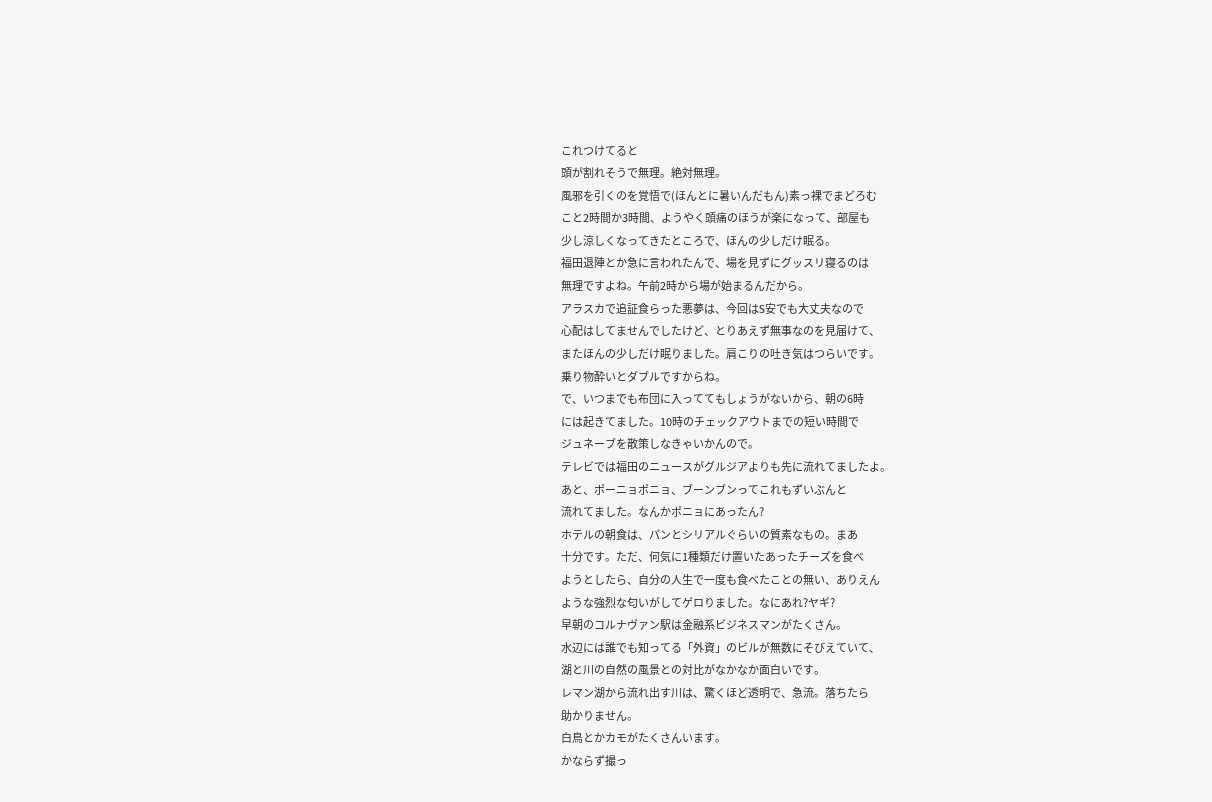これつけてると
頭が割れそうで無理。絶対無理。
風邪を引くのを覚悟で(ほんとに暑いんだもん)素っ裸でまどろむ
こと2時間か3時間、ようやく頭痛のほうが楽になって、部屋も
少し涼しくなってきたところで、ほんの少しだけ眠る。
福田退陣とか急に言われたんで、場を見ずにグッスリ寝るのは
無理ですよね。午前2時から場が始まるんだから。
アラスカで追証食らった悪夢は、今回はS安でも大丈夫なので
心配はしてませんでしたけど、とりあえず無事なのを見届けて、
またほんの少しだけ眠りました。肩こりの吐き気はつらいです。
乗り物酔いとダブルですからね。
で、いつまでも布団に入っててもしょうがないから、朝の6時
には起きてました。10時のチェックアウトまでの短い時間で
ジュネーブを散策しなきゃいかんので。
テレビでは福田のニュースがグルジアよりも先に流れてましたよ。
あと、ポーニョポニョ、ブーンブンってこれもずいぶんと
流れてました。なんかポニョにあったん?
ホテルの朝食は、パンとシリアルぐらいの質素なもの。まあ
十分です。ただ、何気に1種類だけ置いたあったチーズを食べ
ようとしたら、自分の人生で一度も食べたことの無い、ありえん
ような強烈な匂いがしてゲロりました。なにあれ?ヤギ?
早朝のコルナヴァン駅は金融系ビジネスマンがたくさん。
水辺には誰でも知ってる「外資」のビルが無数にそびえていて、
湖と川の自然の風景との対比がなかなか面白いです。
レマン湖から流れ出す川は、驚くほど透明で、急流。落ちたら
助かりません。
白鳥とかカモがたくさんいます。
かならず撮っ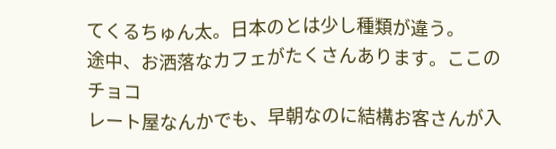てくるちゅん太。日本のとは少し種類が違う。
途中、お洒落なカフェがたくさんあります。ここのチョコ
レート屋なんかでも、早朝なのに結構お客さんが入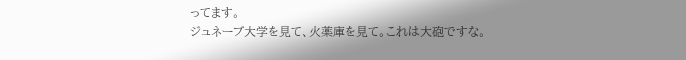ってます。
ジュネーブ大学を見て、火薬庫を見て。これは大砲ですな。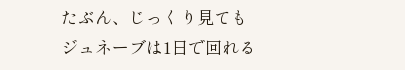たぶん、じっくり見てもジュネーブは1日で回れる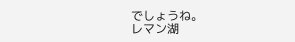でしょうね。
レマン湖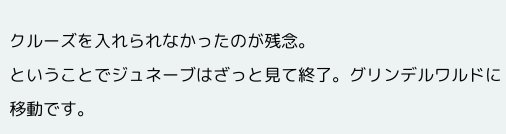クルーズを入れられなかったのが残念。
ということでジュネーブはざっと見て終了。グリンデルワルドに
移動です。